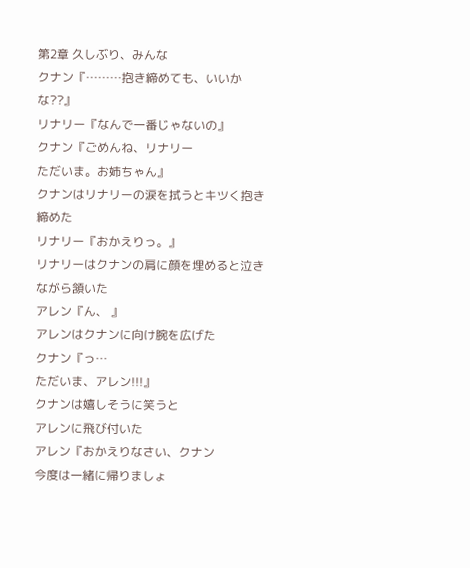第2章 久しぶり、みんな
クナン『………抱き締めても、いいかな??』
リナリー『なんで一番じゃないの』
クナン『ごめんね、リナリー
ただいま。お姉ちゃん』
クナンはリナリーの涙を拭うとキツく抱き締めた
リナリー『おかえりっ。』
リナリーはクナンの肩に顔を埋めると泣きながら頷いた
アレン『ん、 』
アレンはクナンに向け腕を広げた
クナン『っ…
ただいま、アレン!!!』
クナンは嬉しそうに笑うと
アレンに飛び付いた
アレン『おかえりなさい、クナン
今度は一緒に帰りましょ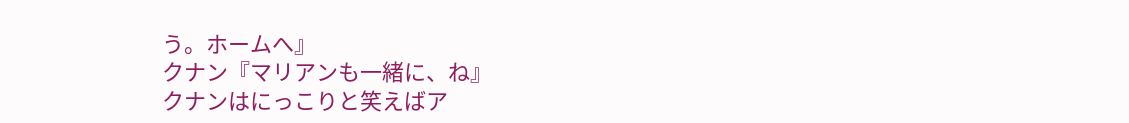う。ホームへ』
クナン『マリアンも一緒に、ね』
クナンはにっこりと笑えばア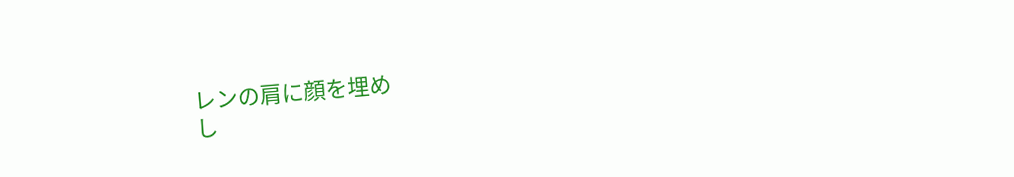レンの肩に顔を埋め
し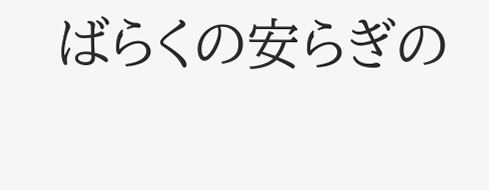ばらくの安らぎの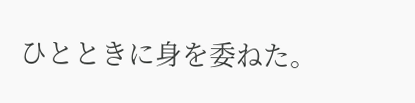ひとときに身を委ねた。